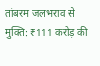तांबरम जलभराव से मुक्ति: ₹111 करोड़ की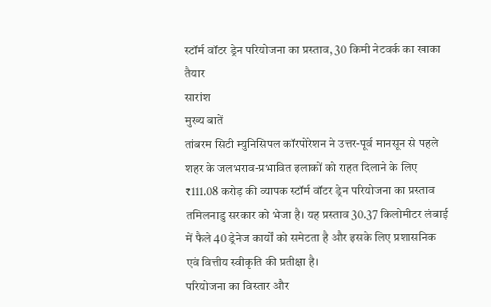स्टॉर्म वॉटर ड्रेन परियोजना का प्रस्ताव, 30 किमी नेटवर्क का खाका तैयार
सारांश
मुख्य बातें
तांबरम सिटी म्युनिसिपल कॉरपोरेशन ने उत्तर-पूर्व मानसून से पहले शहर के जलभराव-प्रभावित इलाकों को राहत दिलाने के लिए ₹111.08 करोड़ की व्यापक स्टॉर्म वॉटर ड्रेन परियोजना का प्रस्ताव तमिलनाडु सरकार को भेजा है। यह प्रस्ताव 30.37 किलोमीटर लंबाई में फैले 40 ड्रेनेज कार्यों को समेटता है और इसके लिए प्रशासनिक एवं वित्तीय स्वीकृति की प्रतीक्षा है।
परियोजना का विस्तार और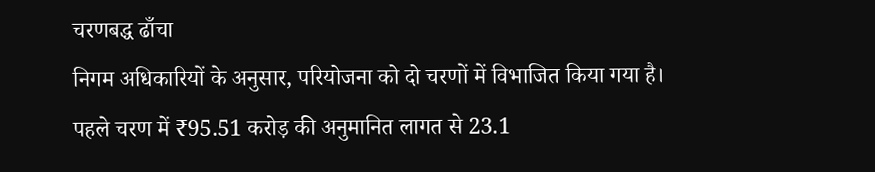चरणबद्ध ढाँचा
निगम अधिकारियों के अनुसार, परियोजना को दो चरणों में विभाजित किया गया है। पहले चरण में ₹95.51 करोड़ की अनुमानित लागत से 23.1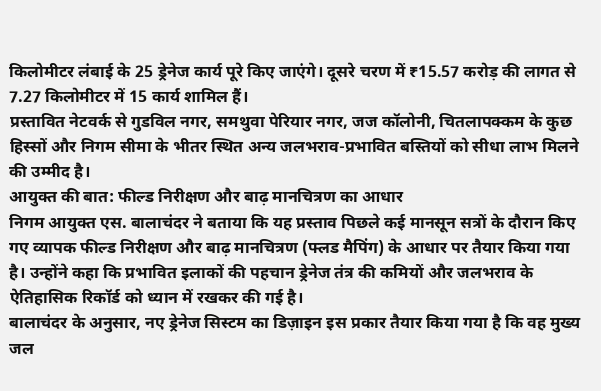किलोमीटर लंबाई के 25 ड्रेनेज कार्य पूरे किए जाएंगे। दूसरे चरण में ₹15.57 करोड़ की लागत से 7.27 किलोमीटर में 15 कार्य शामिल हैं।
प्रस्तावित नेटवर्क से गुडविल नगर, समथुवा पेरियार नगर, जज कॉलोनी, चितलापक्कम के कुछ हिस्सों और निगम सीमा के भीतर स्थित अन्य जलभराव-प्रभावित बस्तियों को सीधा लाभ मिलने की उम्मीद है।
आयुक्त की बात: फील्ड निरीक्षण और बाढ़ मानचित्रण का आधार
निगम आयुक्त एस. बालाचंदर ने बताया कि यह प्रस्ताव पिछले कई मानसून सत्रों के दौरान किए गए व्यापक फील्ड निरीक्षण और बाढ़ मानचित्रण (फ्लड मैपिंग) के आधार पर तैयार किया गया है। उन्होंने कहा कि प्रभावित इलाकों की पहचान ड्रेनेज तंत्र की कमियों और जलभराव के ऐतिहासिक रिकॉर्ड को ध्यान में रखकर की गई है।
बालाचंदर के अनुसार, नए ड्रेनेज सिस्टम का डिज़ाइन इस प्रकार तैयार किया गया है कि वह मुख्य जल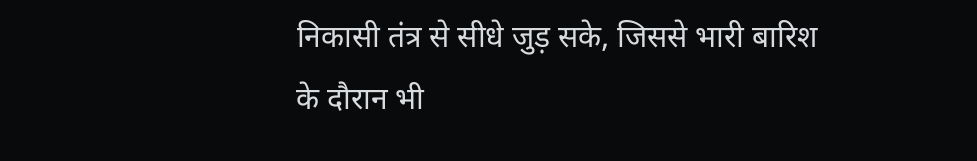निकासी तंत्र से सीधे जुड़ सके, जिससे भारी बारिश के दौरान भी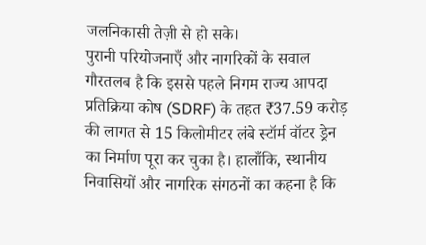जलनिकासी तेज़ी से हो सके।
पुरानी परियोजनाएँ और नागरिकों के सवाल
गौरतलब है कि इससे पहले निगम राज्य आपदा प्रतिक्रिया कोष (SDRF) के तहत ₹37.59 करोड़ की लागत से 15 किलोमीटर लंबे स्टॉर्म वॉटर ड्रेन का निर्माण पूरा कर चुका है। हालाँकि, स्थानीय निवासियों और नागरिक संगठनों का कहना है कि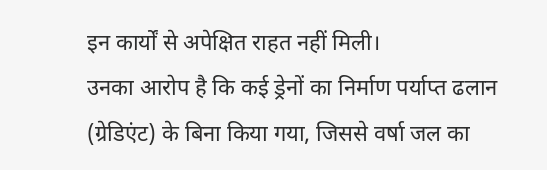इन कार्यों से अपेक्षित राहत नहीं मिली।
उनका आरोप है कि कई ड्रेनों का निर्माण पर्याप्त ढलान (ग्रेडिएंट) के बिना किया गया, जिससे वर्षा जल का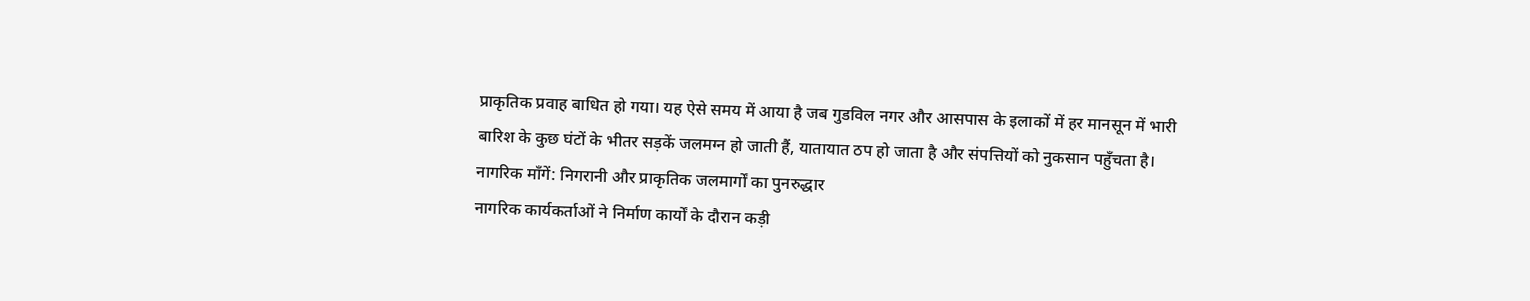प्राकृतिक प्रवाह बाधित हो गया। यह ऐसे समय में आया है जब गुडविल नगर और आसपास के इलाकों में हर मानसून में भारी बारिश के कुछ घंटों के भीतर सड़कें जलमग्न हो जाती हैं, यातायात ठप हो जाता है और संपत्तियों को नुकसान पहुँचता है।
नागरिक माँगें: निगरानी और प्राकृतिक जलमार्गों का पुनरुद्धार
नागरिक कार्यकर्ताओं ने निर्माण कार्यों के दौरान कड़ी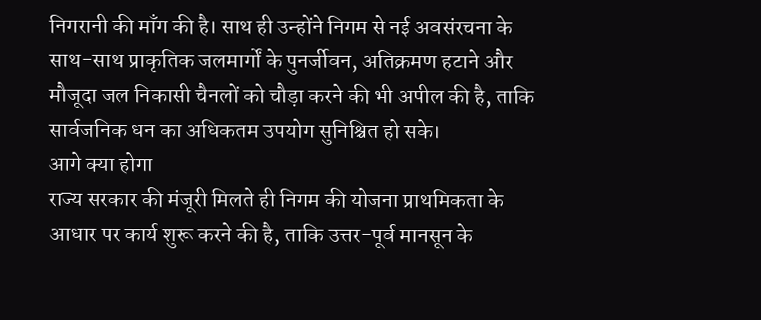निगरानी की माँग की है। साथ ही उन्होंने निगम से नई अवसंरचना के साथ-साथ प्राकृतिक जलमार्गों के पुनर्जीवन, अतिक्रमण हटाने और मौजूदा जल निकासी चैनलों को चौड़ा करने की भी अपील की है, ताकि सार्वजनिक धन का अधिकतम उपयोग सुनिश्चित हो सके।
आगे क्या होगा
राज्य सरकार की मंजूरी मिलते ही निगम की योजना प्राथमिकता के आधार पर कार्य शुरू करने की है, ताकि उत्तर-पूर्व मानसून के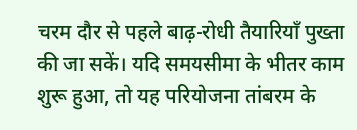चरम दौर से पहले बाढ़-रोधी तैयारियाँ पुख्ता की जा सकें। यदि समयसीमा के भीतर काम शुरू हुआ, तो यह परियोजना तांबरम के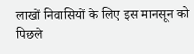लाखों निवासियों के लिए इस मानसून को पिछले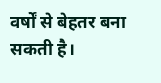वर्षों से बेहतर बना सकती है।